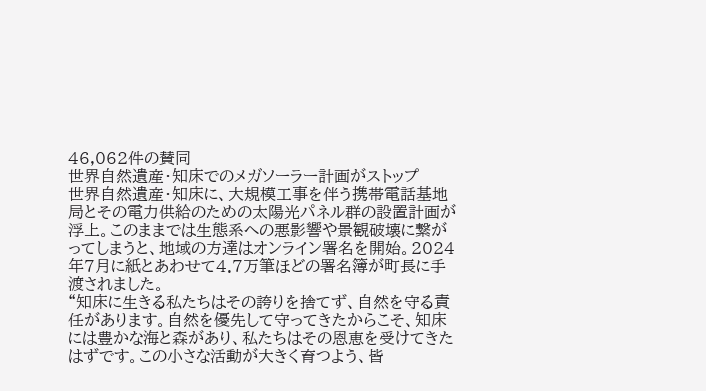46,062件の賛同
世界自然遺産・知床でのメガソーラー計画がストップ
世界自然遺産・知床に、大規模工事を伴う携帯電話基地局とその電力供給のための太陽光パネル群の設置計画が浮上。このままでは生態系への悪影響や景観破壊に繋がってしまうと、地域の方達はオンライン署名を開始。2024年7月に紙とあわせて4.7万筆ほどの署名簿が町長に手渡されました。
“知床に生きる私たちはその誇りを捨てず、自然を守る責任があります。自然を優先して守ってきたからこそ、知床には豊かな海と森があり、私たちはその恩恵を受けてきたはずです。この小さな活動が大きく育つよう、皆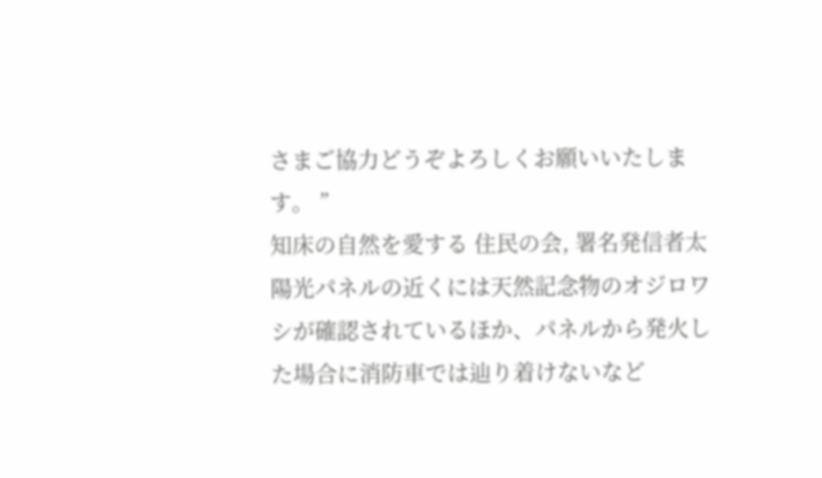さまご協力どうぞよろしくお願いいたします。 ”
知床の自然を愛する 住民の会, 署名発信者太陽光パネルの近くには天然記念物のオジロワシが確認されているほか、パネルから発火した場合に消防車では辿り着けないなど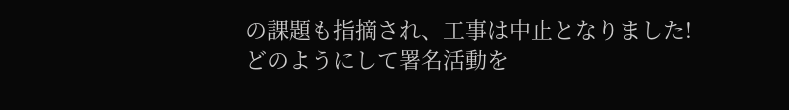の課題も指摘され、工事は中止となりました!
どのようにして署名活動を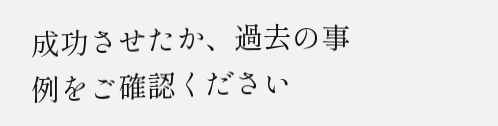成功させたか、過去の事例をご確認ください